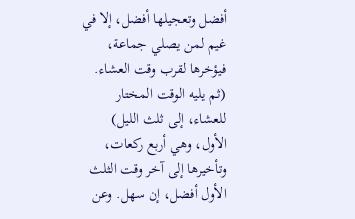أفضل وتعجيلها أفضل، إلا في غيم لمن يصلي جماعة، فيؤخرها لقرب وقت العشاء.
(ثم يليه الوقت المختار للعشاء، إلى ثلث الليل) الأول، وهي أربع ركعات، وتأخيرها إلى آخر وقت الثلث الأول أفضل، إن سهل. وعن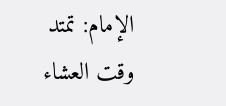الإمام: تمتد وقت العشاء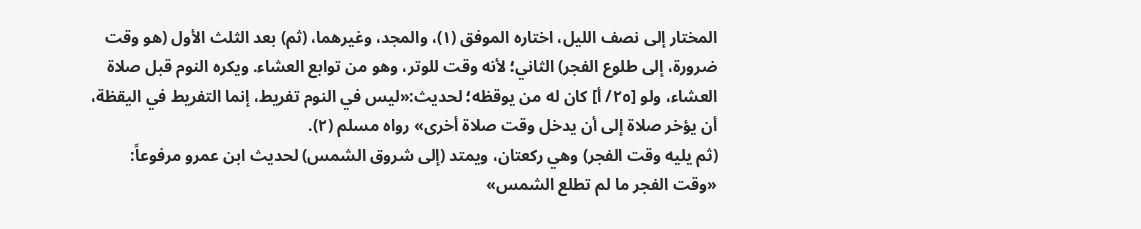المختار إلى نصف الليل، اختاره الموفق (١)، والمجد، وغيرهما، (ثم) بعد الثلث الأول (هو وقت ضرورة، إلى طلوع الفجر) الثاني؛ لأنه وقت للوتر، وهو من توابع العشاء. ويكره النوم قبل صلاة العشاء، ولو [٢٥/ أ] كان له من يوقظه؛ لحديث:«ليس في النوم تفريط، إنما التفريط في اليقظة، أن يؤخر صلاة إلى أن يدخل وقت صلاة أخرى» رواه مسلم (٢).
(ثم يليه وقت الفجر) وهي ركعتان، ويمتد (إلى شروق الشمس) لحديث ابن عمرو مرفوعاً: «وقت الفجر ما لم تطلع الشمس»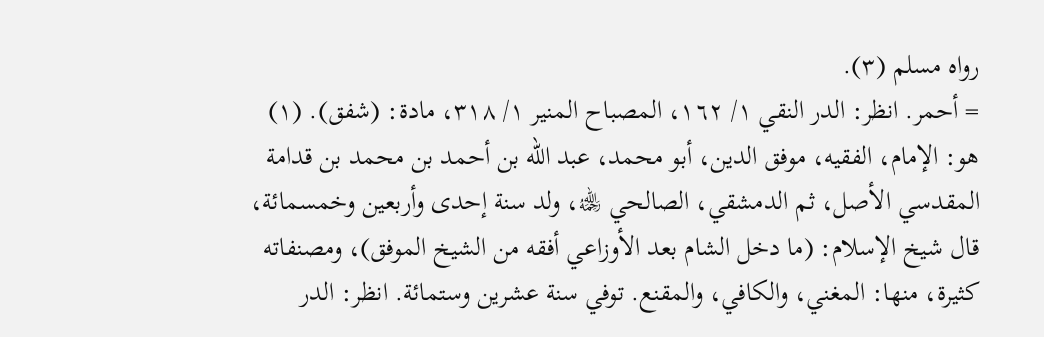رواه مسلم (٣).
= أحمر. انظر: الدر النقي ١/ ١٦٢، المصباح المنير ١/ ٣١٨، مادة: (شفق). (١) هو: الإمام، الفقيه، موفق الدين، أبو محمد، عبد الله بن أحمد بن محمد بن قدامة المقدسي الأصل، ثم الدمشقي، الصالحي ﵀، ولد سنة إحدى وأربعين وخمسمائة، قال شيخ الإسلام: (ما دخل الشام بعد الأوزاعي أفقه من الشيخ الموفق)، ومصنفاته كثيرة، منها: المغني، والكافي، والمقنع. توفي سنة عشرين وستمائة. انظر: الدر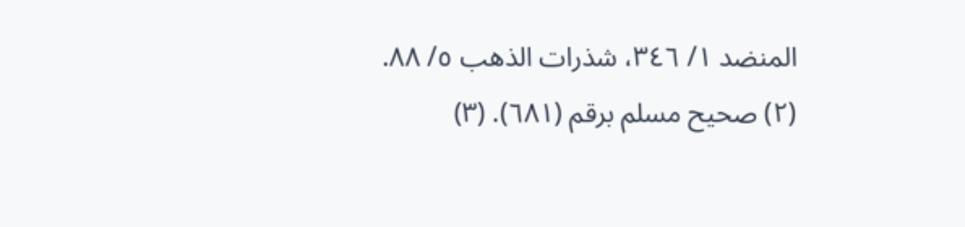المنضد ١/ ٣٤٦، شذرات الذهب ٥/ ٨٨. (٢) صحيح مسلم برقم (٦٨١). (٣)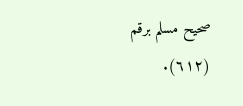صحيح مسلم برقم (٦١٢).